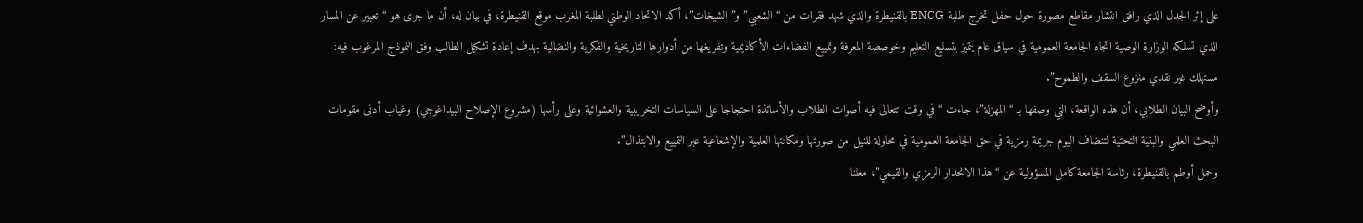على إثر الجدل الذي رافق انتشار مقاطع مصورة حول حفل تخرج طلبة ENCG بالقنيطرة والذي شهد فقرات من “الشعبي” و”الشيخات”، أكد الاتحاد الوطني لطلبة المغرب موقع القنيطرة، في بيان له، أن ما جرى هو “تعبير عن المسار الذي تسلكه الوزارة الوصية اتجاه الجامعة العمومية في سياق عام يتميز بتسليع التعليم وخوصصة المعرفة وتمييع الفضاءات الأكاديمية وتفريغها من أدوارها التاريخية والفكرية والنضالية بهدف إعادة تشكيل الطالب وفق النموذج المرغوب فيه: مستهلك غير نقدي منزوع السقف والطموح”.
وأوضح البيان الطلابي، أن هذه الواقعة، التي وصفها بـ “المهزلة”، جاءت “في وقت تتعالى فيه أصوات الطلاب والأساتذة احتجاجا على السياسات التخريبية والعشوائية وعلى رأسها (مشروع الإصلاح البيداغوجي) وغياب أدنى مقومات البحث العلمي والبنية التحتية لتنضاف اليوم جريمة رمزية في حق الجامعة العمومية في محاولة للنيل من صورتها ومكانتها العلمية والإشعاعية عبر التمييع والابتذال”.
وحمل أوطم بالقنيطرة، رئاسة الجامعة كامل المسؤولية عن “هذا الانحدار الرمزي والقيمي”، معلنا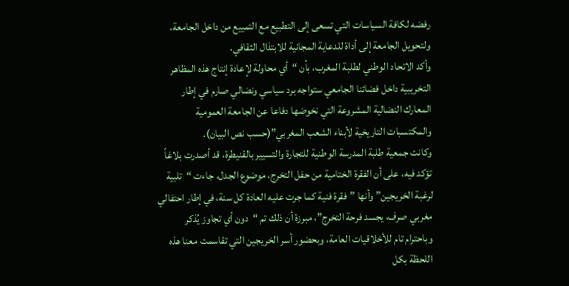رفضه لكافة السياسات التي تسعى إلى التطبيع مع التمييع من داخل الجامعة، ولتحويل الجامعة إلى أداة للدعاية المجانية للابتذال الثقافي.
وأكد الاتحاد الوطني لطلبة المغرب، بأن “أي محاولة لإعادة إنتاج هذه المظاهر التخريبية داخل فضائنا الجامعي ستواجه برد سياسي ونضالي صارم في إطار المعارك النضالية المشروعة التي نخوضها دفاعا عن الجامعة العمومية والمكتسبات التاريخية لأبناء الشعب المغربي”(حسب نص البيان).
وكانت جمعية طلبة المدرسة الوطنية للتجارة والتسيير بالقنيطرة، قد أصدرت بلاغاً تؤكد فيه، على أن الفقرة الختامية من حفل التخرج، موضوع الجدل، جاءت “تلبية لرغبة الخريجين” وأنها ”فقرة فنية كما جرت عليه العادة كل سنة، في إطار احتفالي مغربي صرف، يجسد فرحة التخرج”، مبرزة أن ذلك تم “دون أي تجاوز يُذكر وباحترام تام للأخلاقيات العامة، وبحضور أسر الخريجين التي تقاسمت معنا هذه اللحظة بكل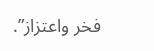فخر واعتزاز”.